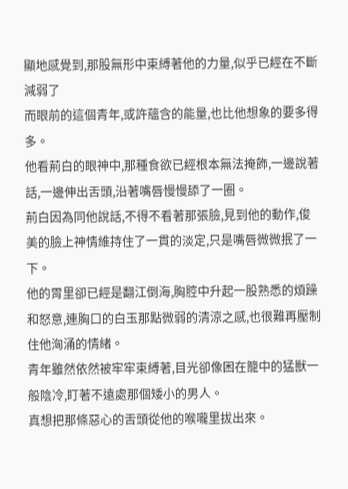顯地感覺到,那股無形中束縛著他的力量,似乎已經在不斷減弱了
而眼前的這個青年,或許蘊含的能量,也比他想象的要多得多。
他看荊白的眼神中,那種食欲已經根本無法掩飾,一邊說著話,一邊伸出舌頭,沿著嘴唇慢慢舔了一圈。
荊白因為同他說話,不得不看著那張臉,見到他的動作,俊美的臉上神情維持住了一貫的淡定,只是嘴唇微微抿了一下。
他的胃里卻已經是翻江倒海,胸腔中升起一股熟悉的煩躁和怒意,連胸口的白玉那點微弱的清涼之感,也很難再壓制住他洶涌的情緒。
青年雖然依然被牢牢束縛著,目光卻像困在籠中的猛獸一般陰冷,盯著不遠處那個矮小的男人。
真想把那條惡心的舌頭從他的喉嚨里拔出來。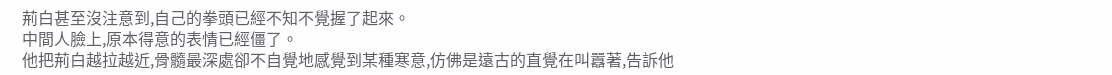荊白甚至沒注意到,自己的拳頭已經不知不覺握了起來。
中間人臉上,原本得意的表情已經僵了。
他把荊白越拉越近,骨髓最深處卻不自覺地感覺到某種寒意,仿佛是遠古的直覺在叫囂著,告訴他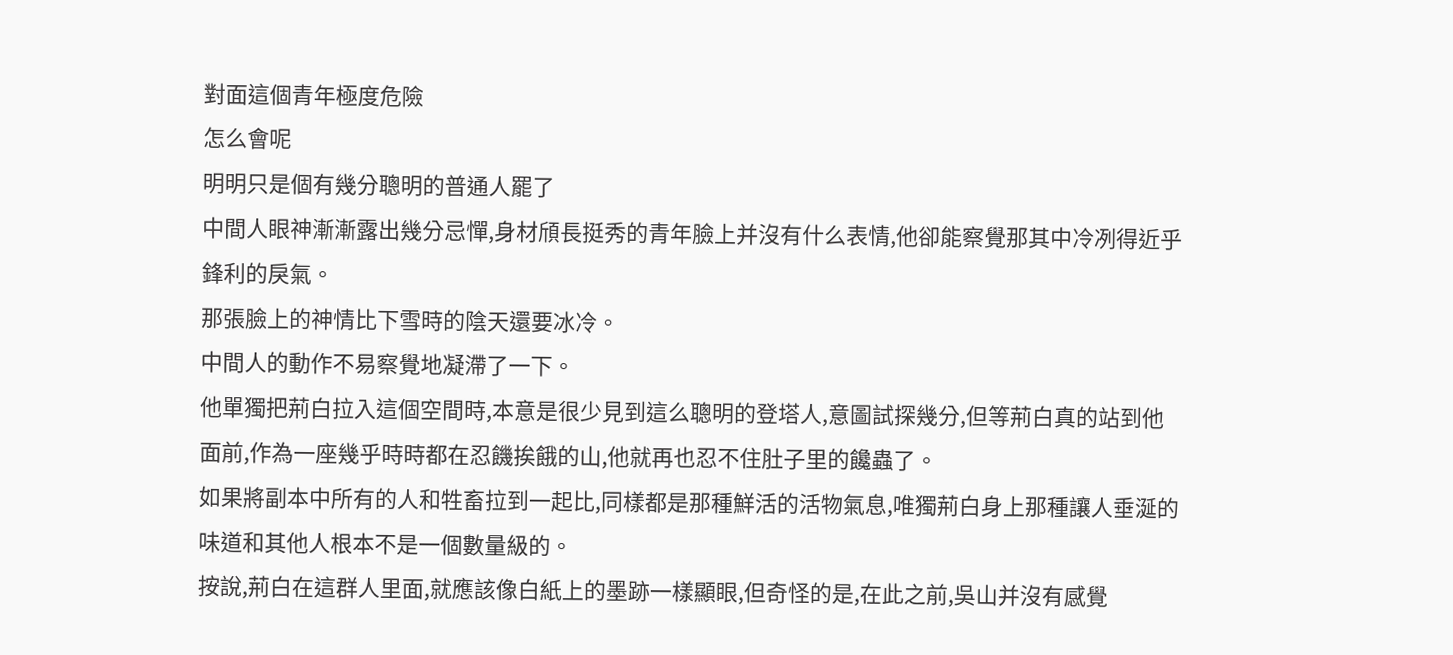對面這個青年極度危險
怎么會呢
明明只是個有幾分聰明的普通人罷了
中間人眼神漸漸露出幾分忌憚,身材頎長挺秀的青年臉上并沒有什么表情,他卻能察覺那其中冷冽得近乎鋒利的戾氣。
那張臉上的神情比下雪時的陰天還要冰冷。
中間人的動作不易察覺地凝滯了一下。
他單獨把荊白拉入這個空間時,本意是很少見到這么聰明的登塔人,意圖試探幾分,但等荊白真的站到他面前,作為一座幾乎時時都在忍饑挨餓的山,他就再也忍不住肚子里的饞蟲了。
如果將副本中所有的人和牲畜拉到一起比,同樣都是那種鮮活的活物氣息,唯獨荊白身上那種讓人垂涎的味道和其他人根本不是一個數量級的。
按說,荊白在這群人里面,就應該像白紙上的墨跡一樣顯眼,但奇怪的是,在此之前,吳山并沒有感覺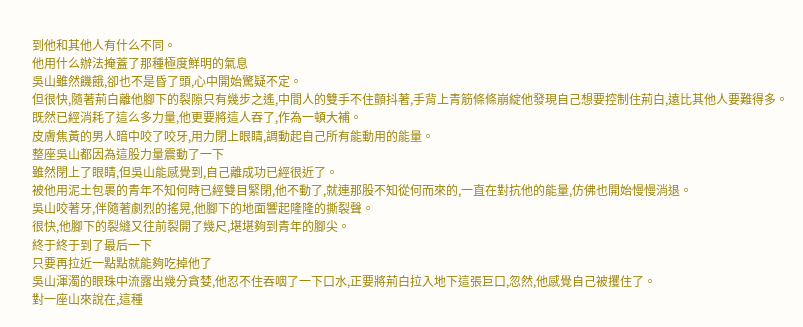到他和其他人有什么不同。
他用什么辦法掩蓋了那種極度鮮明的氣息
吳山雖然饑餓,卻也不是昏了頭,心中開始驚疑不定。
但很快,隨著荊白離他腳下的裂隙只有幾步之遙,中間人的雙手不住顫抖著,手背上青筋條條崩綻他發現自己想要控制住荊白,遠比其他人要難得多。
既然已經消耗了這么多力量,他更要將這人吞了,作為一頓大補。
皮膚焦黃的男人暗中咬了咬牙,用力閉上眼睛,調動起自己所有能動用的能量。
整座吳山都因為這股力量震動了一下
雖然閉上了眼睛,但吳山能感覺到,自己離成功已經很近了。
被他用泥土包裹的青年不知何時已經雙目緊閉,他不動了,就連那股不知從何而來的,一直在對抗他的能量,仿佛也開始慢慢消退。
吳山咬著牙,伴隨著劇烈的搖晃,他腳下的地面響起隆隆的撕裂聲。
很快,他腳下的裂縫又往前裂開了幾尺,堪堪夠到青年的腳尖。
終于終于到了最后一下
只要再拉近一點點就能夠吃掉他了
吳山渾濁的眼珠中流露出幾分貪婪,他忍不住吞咽了一下口水,正要將荊白拉入地下這張巨口,忽然,他感覺自己被攫住了。
對一座山來說在,這種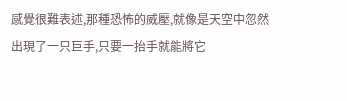感覺很難表述,那種恐怖的威壓,就像是天空中忽然出現了一只巨手,只要一抬手就能將它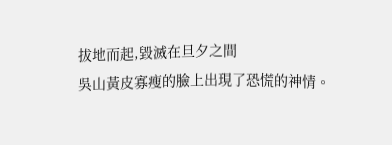拔地而起,毀滅在旦夕之間
吳山黃皮寡瘦的臉上出現了恐慌的神情。